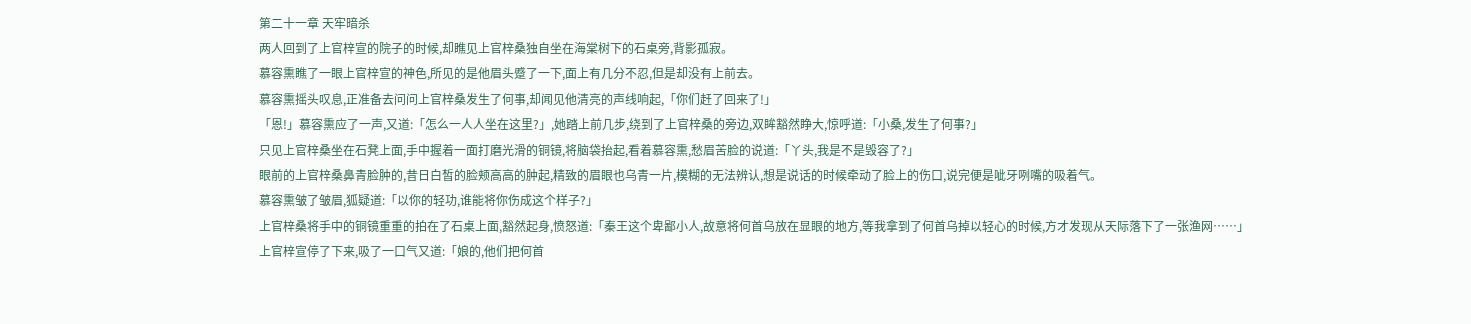第二十一章 天牢暗杀
两人回到了上官梓宣的院子的时候,却瞧见上官梓桑独自坐在海棠树下的石桌旁,背影孤寂。
慕容熏瞧了一眼上官梓宣的神色,所见的是他眉头蹙了一下,面上有几分不忍,但是却没有上前去。
慕容熏摇头叹息,正准备去问问上官梓桑发生了何事,却闻见他清亮的声线响起,「你们赶了回来了!」
「恩!」慕容熏应了一声,又道:「怎么一人人坐在这里?」,她踏上前几步,绕到了上官梓桑的旁边,双眸豁然睁大,惊呼道:「小桑,发生了何事?」
只见上官梓桑坐在石凳上面,手中握着一面打磨光滑的铜镜,将脑袋抬起,看着慕容熏,愁眉苦脸的说道:「丫头,我是不是毁容了?」
眼前的上官梓桑鼻青脸肿的,昔日白皙的脸颊高高的肿起,精致的眉眼也乌青一片,模糊的无法辨认,想是说话的时候牵动了脸上的伤口,说完便是呲牙咧嘴的吸着气。
慕容熏皱了皱眉,狐疑道:「以你的轻功,谁能将你伤成这个样子?」
上官梓桑将手中的铜镜重重的拍在了石桌上面,豁然起身,愤怒道:「秦王这个卑鄙小人,故意将何首乌放在显眼的地方,等我拿到了何首乌掉以轻心的时候,方才发现从天际落下了一张渔网……」
上官梓宣停了下来,吸了一口气又道:「娘的,他们把何首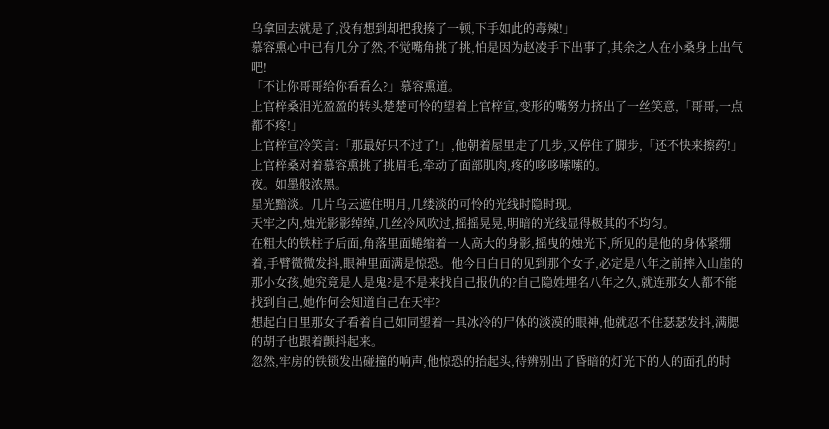乌拿回去就是了,没有想到却把我揍了一顿,下手如此的毒辣!」
慕容熏心中已有几分了然,不觉嘴角挑了挑,怕是因为赵凌手下出事了,其余之人在小桑身上出气吧!
「不让你哥哥给你看看么?」慕容熏道。
上官梓桑泪光盈盈的转头楚楚可怜的望着上官梓宣,变形的嘴努力挤出了一丝笑意,「哥哥,一点都不疼!」
上官梓宣冷笑言:「那最好只不过了!」,他朝着屋里走了几步,又停住了脚步,「还不快来擦药!」
上官梓桑对着慕容熏挑了挑眉毛,牵动了面部肌肉,疼的哆哆嗦嗦的。
夜。如墨般浓黑。
星光黯淡。几片乌云遮住明月,几缕淡的可怜的光线时隐时现。
天牢之内,烛光影影绰绰,几丝冷风吹过,摇摇晃晃,明暗的光线显得极其的不均匀。
在粗大的铁柱子后面,角落里面蜷缩着一人高大的身影,摇曳的烛光下,所见的是他的身体紧绷着,手臂微微发抖,眼神里面满是惊恐。他今日白日的见到那个女子,必定是八年之前摔入山崖的那小女孩,她究竟是人是鬼?是不是来找自己报仇的?自己隐姓埋名八年之久,就连那女人都不能找到自己,她作何会知道自己在天牢?
想起白日里那女子看着自己如同望着一具冰冷的尸体的淡漠的眼神,他就忍不住瑟瑟发抖,满腮的胡子也跟着颤抖起来。
忽然,牢房的铁锁发出碰撞的响声,他惊恐的抬起头,待辨别出了昏暗的灯光下的人的面孔的时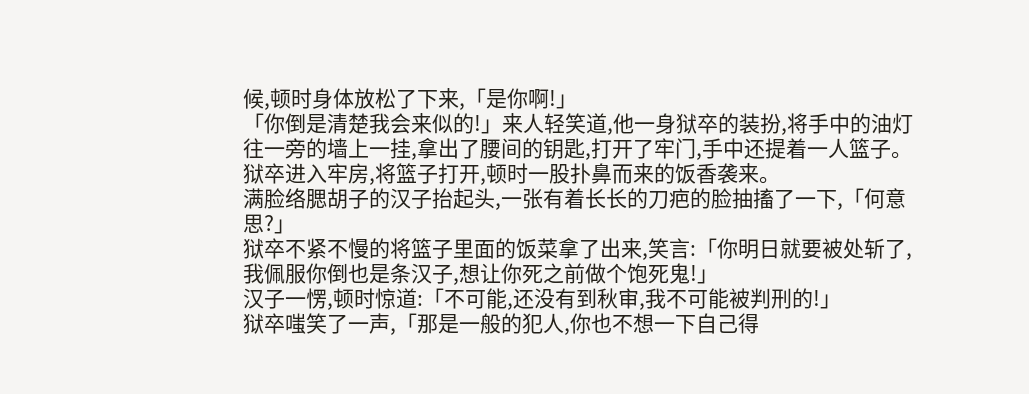候,顿时身体放松了下来,「是你啊!」
「你倒是清楚我会来似的!」来人轻笑道,他一身狱卒的装扮,将手中的油灯往一旁的墙上一挂,拿出了腰间的钥匙,打开了牢门,手中还提着一人篮子。
狱卒进入牢房,将篮子打开,顿时一股扑鼻而来的饭香袭来。
满脸络腮胡子的汉子抬起头,一张有着长长的刀疤的脸抽搐了一下,「何意思?」
狱卒不紧不慢的将篮子里面的饭菜拿了出来,笑言:「你明日就要被处斩了,我佩服你倒也是条汉子,想让你死之前做个饱死鬼!」
汉子一愣,顿时惊道:「不可能,还没有到秋审,我不可能被判刑的!」
狱卒嗤笑了一声,「那是一般的犯人,你也不想一下自己得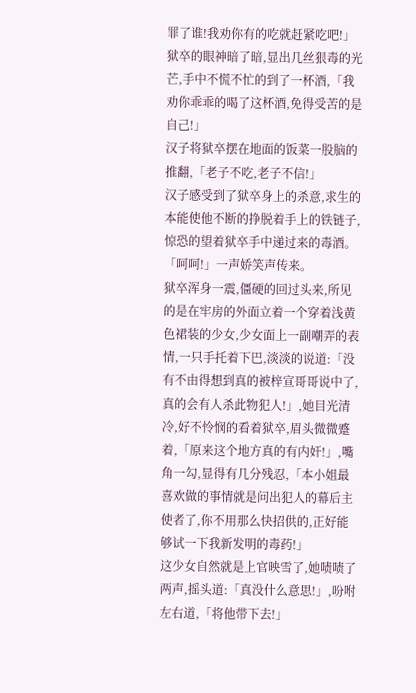罪了谁!我劝你有的吃就赶紧吃吧!」
狱卒的眼神暗了暗,显出几丝狠毒的光芒,手中不慌不忙的到了一杯酒,「我劝你乖乖的喝了这杯酒,免得受苦的是自己!」
汉子将狱卒摆在地面的饭菜一股脑的推翻,「老子不吃,老子不信!」
汉子感受到了狱卒身上的杀意,求生的本能使他不断的挣脱着手上的铁链子,惊恐的望着狱卒手中递过来的毒酒。
「呵呵!」一声娇笑声传来。
狱卒浑身一震,僵硬的回过头来,所见的是在牢房的外面立着一个穿着浅黄色裙装的少女,少女面上一副嘲弄的表情,一只手托着下巴,淡淡的说道:「没有不由得想到真的被梓宣哥哥说中了,真的会有人杀此物犯人!」,她目光清冷,好不怜悯的看着狱卒,眉头微微蹙着,「原来这个地方真的有内奸!」,嘴角一勾,显得有几分残忍,「本小姐最喜欢做的事情就是问出犯人的幕后主使者了,你不用那么快招供的,正好能够试一下我新发明的毒药!」
这少女自然就是上官映雪了,她啧啧了两声,摇头道:「真没什么意思!」,吩咐左右道,「将他带下去!」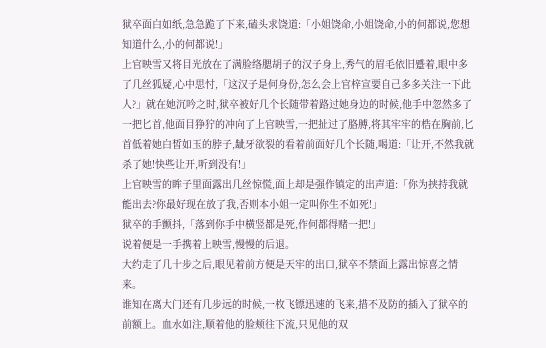狱卒面白如纸,急急跪了下来,磕头求饶道:「小姐饶命,小姐饶命,小的何都说,您想知道什么,小的何都说!」
上官映雪又将目光放在了满脸络腮胡子的汉子身上,秀气的眉毛依旧蹙着,眼中多了几丝狐疑,心中思忖,「这汉子是何身份,怎么会上官梓宣要自己多多关注一下此人?」就在她沉吟之时,狱卒被好几个长随带着路过她身边的时候,他手中忽然多了一把匕首,他面目狰狞的冲向了上官映雪,一把扯过了胳膊,将其牢牢的梏在胸前,匕首低着她白皙如玉的脖子,龇牙欲裂的看着前面好几个长随,喝道:「让开,不然我就杀了她!快些让开,听到没有!」
上官映雪的眸子里面露出几丝惊慌,面上却是强作镇定的出声道:「你为挟持我就能出去?你最好现在放了我,否则本小姐一定叫你生不如死!」
狱卒的手颤抖,「落到你手中横竖都是死,作何都得赌一把!」
说着便是一手携着上映雪,慢慢的后退。
大约走了几十步之后,眼见着前方便是天牢的出口,狱卒不禁面上露出惊喜之情来。
谁知在离大门还有几步远的时候,一枚飞镖迅速的飞来,措不及防的插入了狱卒的前额上。血水如注,顺着他的脸颊往下流,只见他的双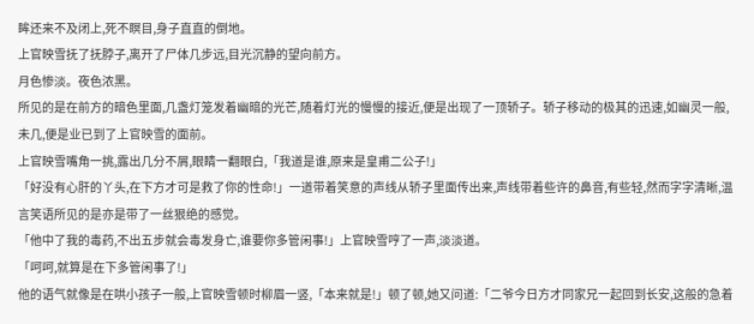眸还来不及闭上,死不瞑目,身子直直的倒地。
上官映雪抚了抚脖子,离开了尸体几步远,目光沉静的望向前方。
月色惨淡。夜色浓黑。
所见的是在前方的暗色里面,几盏灯笼发着幽暗的光芒,随着灯光的慢慢的接近,便是出现了一顶轿子。轿子移动的极其的迅速,如幽灵一般,未几,便是业已到了上官映雪的面前。
上官映雪嘴角一挑,露出几分不屑,眼睛一翻眼白,「我道是谁,原来是皇甫二公子!」
「好没有心肝的丫头,在下方才可是救了你的性命!」一道带着笑意的声线从轿子里面传出来,声线带着些许的鼻音,有些轻,然而字字清晰,温言笑语所见的是亦是带了一丝狠绝的感觉。
「他中了我的毒药,不出五步就会毒发身亡,谁要你多管闲事!」上官映雪哼了一声,淡淡道。
「呵呵,就算是在下多管闲事了!」
他的语气就像是在哄小孩子一般,上官映雪顿时柳眉一竖,「本来就是!」顿了顿,她又问道:「二爷今日方才同家兄一起回到长安,这般的急着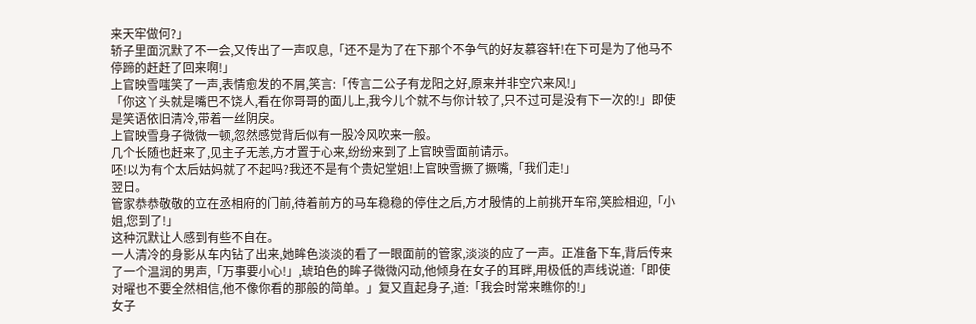来天牢做何?」
轿子里面沉默了不一会,又传出了一声叹息,「还不是为了在下那个不争气的好友慕容轩!在下可是为了他马不停蹄的赶赶了回来啊!」
上官映雪嗤笑了一声,表情愈发的不屑,笑言:「传言二公子有龙阳之好,原来并非空穴来风!」
「你这丫头就是嘴巴不饶人,看在你哥哥的面儿上,我今儿个就不与你计较了,只不过可是没有下一次的!」即使是笑语依旧清冷,带着一丝阴戾。
上官映雪身子微微一顿,忽然感觉背后似有一股冷风吹来一般。
几个长随也赶来了,见主子无恙,方才置于心来,纷纷来到了上官映雪面前请示。
呸!以为有个太后姑妈就了不起吗?我还不是有个贵妃堂姐!上官映雪撅了撅嘴,「我们走!」
翌日。
管家恭恭敬敬的立在丞相府的门前,待着前方的马车稳稳的停住之后,方才殷情的上前挑开车帘,笑脸相迎,「小姐,您到了!」
这种沉默让人感到有些不自在。
一人清冷的身影从车内钻了出来,她眸色淡淡的看了一眼面前的管家,淡淡的应了一声。正准备下车,背后传来了一个温润的男声,「万事要小心!」,琥珀色的眸子微微闪动,他倾身在女子的耳畔,用极低的声线说道:「即使对曜也不要全然相信,他不像你看的那般的简单。」复又直起身子,道:「我会时常来瞧你的!」
女子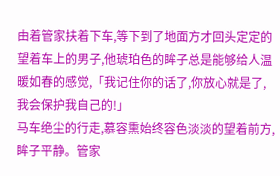由着管家扶着下车,等下到了地面方才回头定定的望着车上的男子,他琥珀色的眸子总是能够给人温暖如春的感觉,「我记住你的话了,你放心就是了,我会保护我自己的!」
马车绝尘的行走,慕容熏始终容色淡淡的望着前方,眸子平静。管家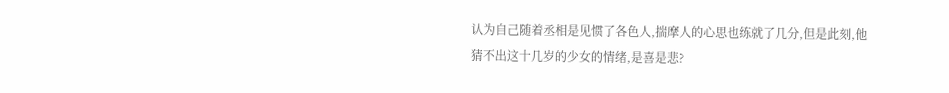认为自己随着丞相是见惯了各色人,揣摩人的心思也练就了几分,但是此刻,他猜不出这十几岁的少女的情绪,是喜是悲?